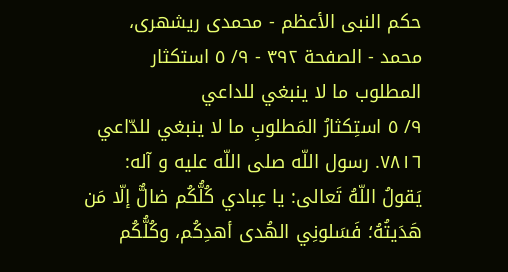حكم النبى الأعظم - محمدی ریشهری، محمد - الصفحة ٣٩٢ - ٩/ ٥ استكثار المطلوب ما لا ينبغي للداعي
٩/ ٥ استِكثارُ المَطلوبِ ما لا ينبغي للدّاعي
٧٨١٦. رسول اللّه صلى اللّه عليه و آله: يَقولُ اللّهُ تَعالى: يا عِبادي كُلُّكُم ضالٌّ إلّا مَن هَدَيتُهُ؛ فَسَلونِي الهُدى أهدِكُم، وكُلُّكُم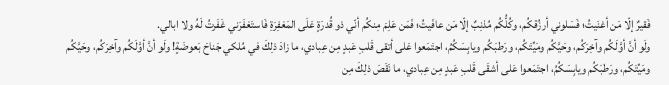فَقيرٌ إلّا مَن أغنَيتُ؛ فَسَلوني أرزُقكُم، وكُلُّكُم مُذنِبٌ إلّا مَن عافَيتُ؛ فَمَن عَلِمَ مِنكُم أنّي ذو قُدرَةٍ عَلَى المَغفِرَةِ فَاستَغفَرَني غَفَرتُ لَهُ ولا ابالي.
ولَو أنَّ أوَّلَكُم وآخِرَكُم، وحَيَّكُم ومَيِّتَكُم، ورَطبَكُم ويابِسَكُمُ، اجتَمَعوا عَلى أتقى قَلبِ عَبدٍ مِن عِبادي، ما زادَ ذلِكَ في مُلكي جَناحَ بَعوضَةٍ! ولَو أنَّ أوَّلَكُم وآخِرَكُم، وحَيَّكُم ومَيِّتَكُم، ورَطبَكُم ويابِسَكُمُ، اجتَمَعوا عَلى أشقَى قَلبِ عَبدٍ مِن عِبادي، ما نَقَصَ ذلِكَ مِن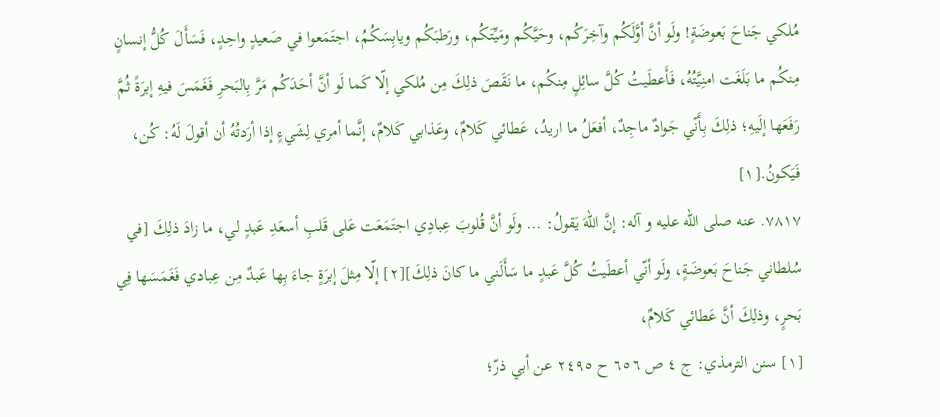مُلكي جَناحَ بَعوضَةٍ! ولَو أنَّ أوَّلَكُم وآخِرَكُم، وحَيَّكُم ومَيِّتَكُم، ورَطبَكُم ويابِسَكُمُ، اجتَمَعوا في صَعيدٍ واحِدٍ، فَسَأَلَ كُلُّ إنسانٍ مِنكُم ما بَلَغَت امنِيَّتُهُ، فَأَعطَيتُ كُلَّ سائِلٍ مِنكُم، ما نَقَصَ ذلِكَ مِن مُلكي إلّا كَما لَو أنَّ أحَدَكُم مَرَّ بِالبَحرِ فَغَمَسَ فيهِ إبرَةً ثُمَّ رَفَعَها إلَيهِ؛ ذلِكَ بِأَنّي جَوادٌ ماجِدٌ، أفعَلُ ما اريدُ، عَطائي كَلامٌ، وعَذابي كَلامٌ، إنَّما أمري لِشَيءٍ إذا أرَدتُهُ أن أقولَ لَهُ: كُن، فَيَكونُ.[١]
٧٨١٧. عنه صلى اللّه عليه و آله: إنَّ اللّهَ يَقولُ: ... ولَو أنَّ قُلوبَ عِبادِي اجتَمَعَت عَلى قَلبِ أسعَدِ عَبدٍ لي، ما زادَ ذلِكَ [في سُلطاني جَناحَ بَعوضَةٍ، ولَو أنّي أعطَيتُ كُلَّ عَبدٍ ما سَأَلَني ما كانَ ذلِكَ][٢] إلّا مِثلَ إبرَةٍ جاءَ بِها عَبدٌ مِن عِبادي فَغَمَسَها فِي بَحرٍ، وذلِكَ أنَّ عَطائي كَلامٌ،
[١] سنن الترمذي: ج ٤ ص ٦٥٦ ح ٢٤٩٥ عن أبي ذرّ؛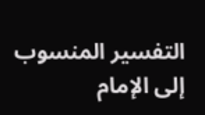التفسير المنسوب إلى الإمام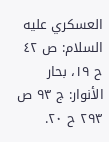العسكري عليه السلام: ص ٤٢ ح ١٩، بحار الأنوار: ج ٩٣ ص ٢٩٣ ح ٢٠.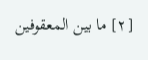[٢] ما بين المعقوفين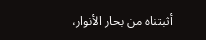أثبتناه من بحار الأنوار،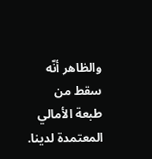والظاهر أنّه سقط من طبعة الأمالي المعتمدة لدينا.